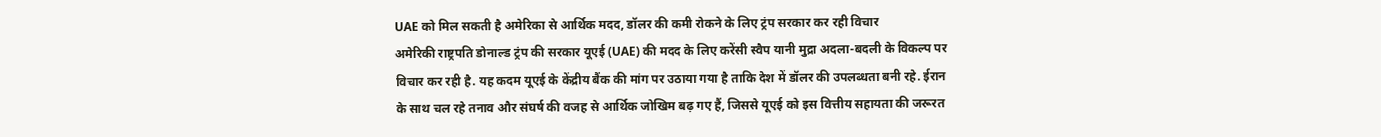UAE को मिल सकती है अमेरिका से आर्थिक मदद, डॉलर की कमी रोकने के लिए ट्रंप सरकार कर रही विचार
अमेरिकी राष्ट्रपति डोनाल्ड ट्रंप की सरकार यूएई (UAE) की मदद के लिए करेंसी स्वैप यानी मुद्रा अदला-बदली के विकल्प पर विचार कर रही है. यह कदम यूएई के केंद्रीय बैंक की मांग पर उठाया गया है ताकि देश में डॉलर की उपलब्धता बनी रहे. ईरान के साथ चल रहे तनाव और संघर्ष की वजह से आर्थिक जोखिम बढ़ गए हैं, जिससे यूएई को इस वित्तीय सहायता की जरूरत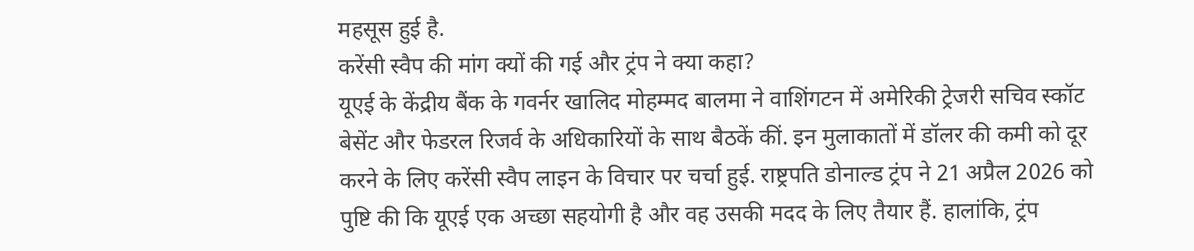महसूस हुई है.
करेंसी स्वैप की मांग क्यों की गई और ट्रंप ने क्या कहा?
यूएई के केंद्रीय बैंक के गवर्नर खालिद मोहम्मद बालमा ने वाशिंगटन में अमेरिकी ट्रेजरी सचिव स्कॉट बेसेंट और फेडरल रिजर्व के अधिकारियों के साथ बैठकें कीं. इन मुलाकातों में डॉलर की कमी को दूर करने के लिए करेंसी स्वैप लाइन के विचार पर चर्चा हुई. राष्ट्रपति डोनाल्ड ट्रंप ने 21 अप्रैल 2026 को पुष्टि की कि यूएई एक अच्छा सहयोगी है और वह उसकी मदद के लिए तैयार हैं. हालांकि, ट्रंप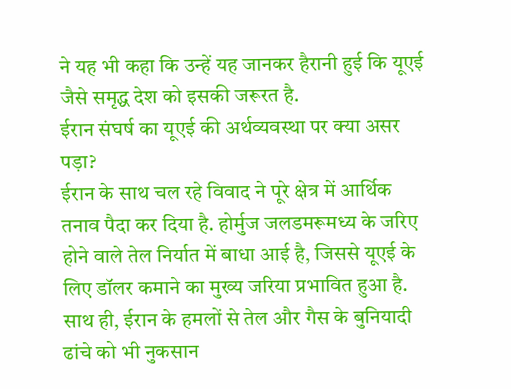ने यह भी कहा कि उन्हें यह जानकर हैरानी हुई कि यूएई जैसे समृद्ध देश को इसकी जरूरत है.
ईरान संघर्ष का यूएई की अर्थव्यवस्था पर क्या असर पड़ा?
ईरान के साथ चल रहे विवाद ने पूरे क्षेत्र में आर्थिक तनाव पैदा कर दिया है. होर्मुज जलडमरूमध्य के जरिए होने वाले तेल निर्यात में बाधा आई है, जिससे यूएई के लिए डॉलर कमाने का मुख्य जरिया प्रभावित हुआ है. साथ ही, ईरान के हमलों से तेल और गैस के बुनियादी ढांचे को भी नुकसान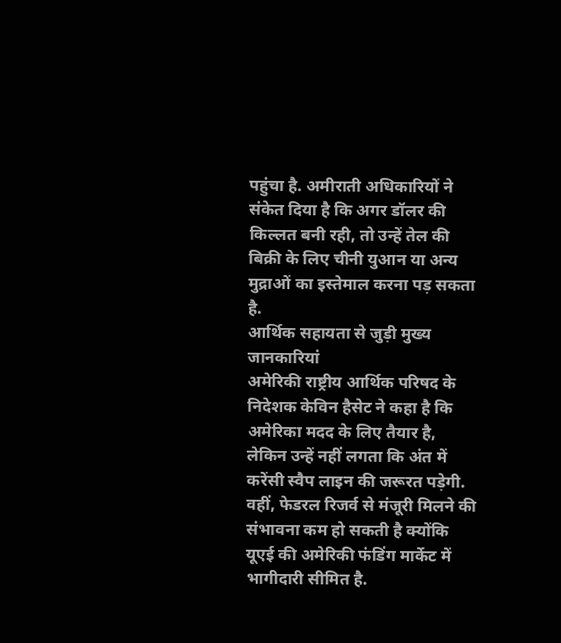पहुंचा है. अमीराती अधिकारियों ने संकेत दिया है कि अगर डॉलर की किल्लत बनी रही, तो उन्हें तेल की बिक्री के लिए चीनी युआन या अन्य मुद्राओं का इस्तेमाल करना पड़ सकता है.
आर्थिक सहायता से जुड़ी मुख्य जानकारियां
अमेरिकी राष्ट्रीय आर्थिक परिषद के निदेशक केविन हैसेट ने कहा है कि अमेरिका मदद के लिए तैयार है, लेकिन उन्हें नहीं लगता कि अंत में करेंसी स्वैप लाइन की जरूरत पड़ेगी. वहीं, फेडरल रिजर्व से मंजूरी मिलने की संभावना कम हो सकती है क्योंकि यूएई की अमेरिकी फंडिंग मार्केट में भागीदारी सीमित है.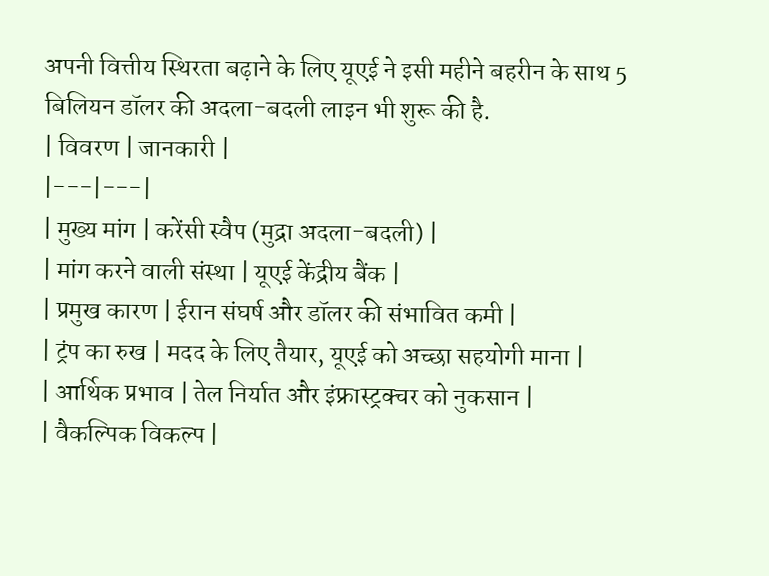अपनी वित्तीय स्थिरता बढ़ाने के लिए यूएई ने इसी महीने बहरीन के साथ 5 बिलियन डॉलर की अदला-बदली लाइन भी शुरू की है.
| विवरण | जानकारी |
|---|---|
| मुख्य मांग | करेंसी स्वैप (मुद्रा अदला-बदली) |
| मांग करने वाली संस्था | यूएई केंद्रीय बैंक |
| प्रमुख कारण | ईरान संघर्ष और डॉलर की संभावित कमी |
| ट्रंप का रुख | मदद के लिए तैयार, यूएई को अच्छा सहयोगी माना |
| आर्थिक प्रभाव | तेल निर्यात और इंफ्रास्ट्रक्चर को नुकसान |
| वैकल्पिक विकल्प |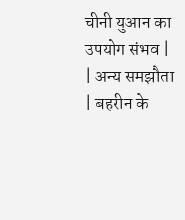चीनी युआन का उपयोग संभव |
| अन्य समझौता | बहरीन के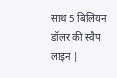साथ 5 बिलियन डॉलर की स्वैप लाइन |